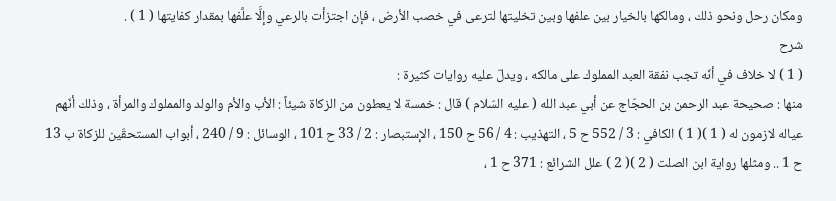ومكان رحل ونحو ذلك ، ومالكها بالخيار بين علفها وبين تخليتها لترعى في خصب الأرض ، فإن اجتزأت بالرعي وإلَّا علَّفها بمقدار كفايتها ( 1 ) .
شرح
( 1 ) لا خلاف في أنّه تجب نفقة العبد المملوك على مالكه ، ويدلّ عليه روايات كثيرة :
منها : صحيحة عبد الرحمن بن الحجّاج عن أبي عبد الله ( عليه السّلام ) قال : خمسة لا يعطون من الزكاة شيئاً : الأب والأم والولد والمملوك والمرأة ، وذلك أنّهم عياله لازمون له ( 1 )( 1 ) الكافي : 3 / 552 ح 5 ، التهذيب : 4 / 56 ح 150 ، الإستبصار : 2 / 33 ح 101 ، الوسائل : 9 / 240 ، أبواب المستحقّين للزكاة ب 13 ح 1 .. ومثلها رواية ابن الصلت ( 2 )( 2 ) علل الشرائع : 371 ح 1 ،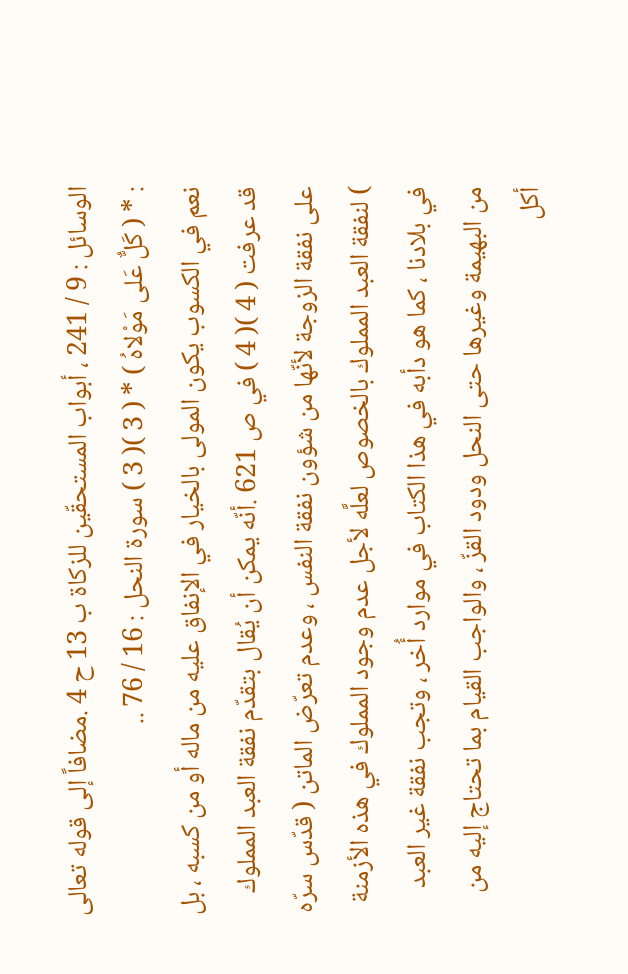الوسائل : 9 / 241 ، أبواب المستحقّين للزكاة ب 13 ح 4 .مضافاً إلى قوله تعالى : * ( كَلٌّ عَلى مَوْلاهُ ) * ( 3 )( 3 ) سورة النحل : 16 / 76 ..
نعم في الكسوب يكون المولى بالخيار في الإنفاق عليه من ماله أو من كسبه ، بل قد عرفت ( 4 )( 4 ) في ص 621 .أنّه يمكن أن يُقال بتقدّم نفقة العبد المملوك على نفقة الزوجة لأنّها من شؤون نفقة النفس ، وعدم تعرّض الماتن ( قدّس سرّه ) لنفقة العبد المملوك بالخصوص لعلَّه لأجل عدم وجود المملوك في هذه الأزمنة في بلادنا ، كما هو دأبه في هذا الكتاب في موارد أُخر ، وتجب نفقة غير العبد من البهيمة وغيرها حتى النحل ودود القزّ ، والواجب القيام بما تحتاج إليه من أكل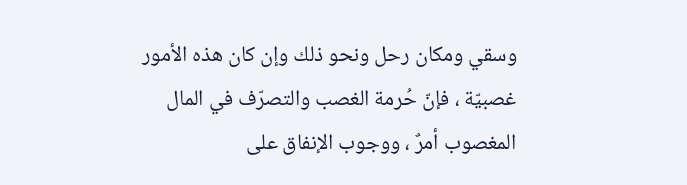وسقي ومكان رحل ونحو ذلك وإن كان هذه الأمور غصبيّة ، فإنّ حُرمة الغصب والتصرّف في المال المغصوب أمرٌ ، ووجوب الإنفاق على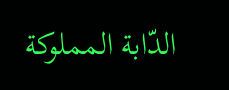الدّابة المملوكة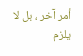أمر آخر ، بل لا يلزم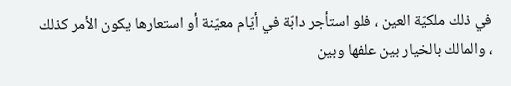في ذلك ملكيّة العين ، فلو استأجر دابّة في أيّام معيّنة أو استعارها يكون الأمر كذلك ، والمالك بالخيار بين علفها وبين